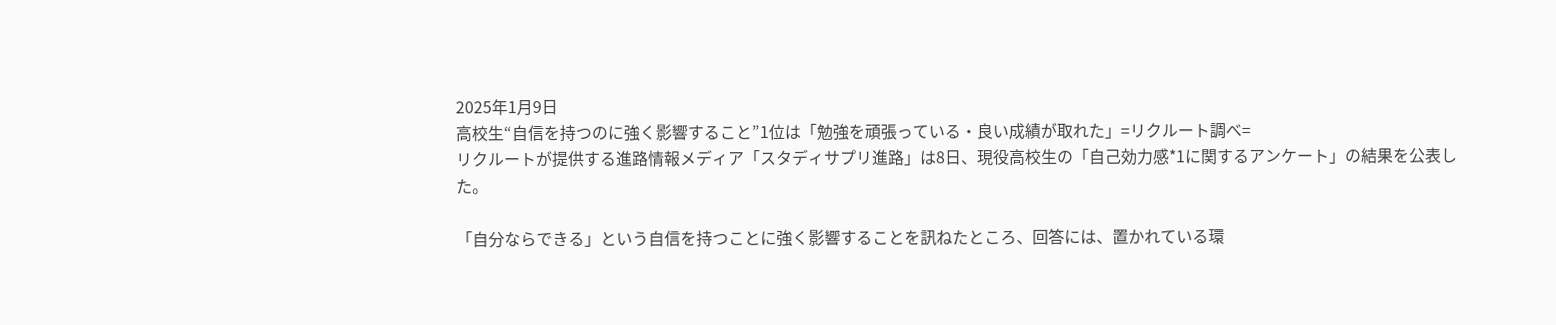2025年1月9日
高校生“自信を持つのに強く影響すること”1位は「勉強を頑張っている・良い成績が取れた」=リクルート調べ=
リクルートが提供する進路情報メディア「スタディサプリ進路」は8日、現役高校生の「自己効力感*1に関するアンケート」の結果を公表した。

「自分ならできる」という自信を持つことに強く影響することを訊ねたところ、回答には、置かれている環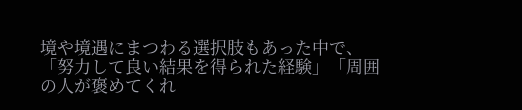境や境遇にまつわる選択肢もあった中で、「努力して良い結果を得られた経験」「周囲の人が褒めてくれ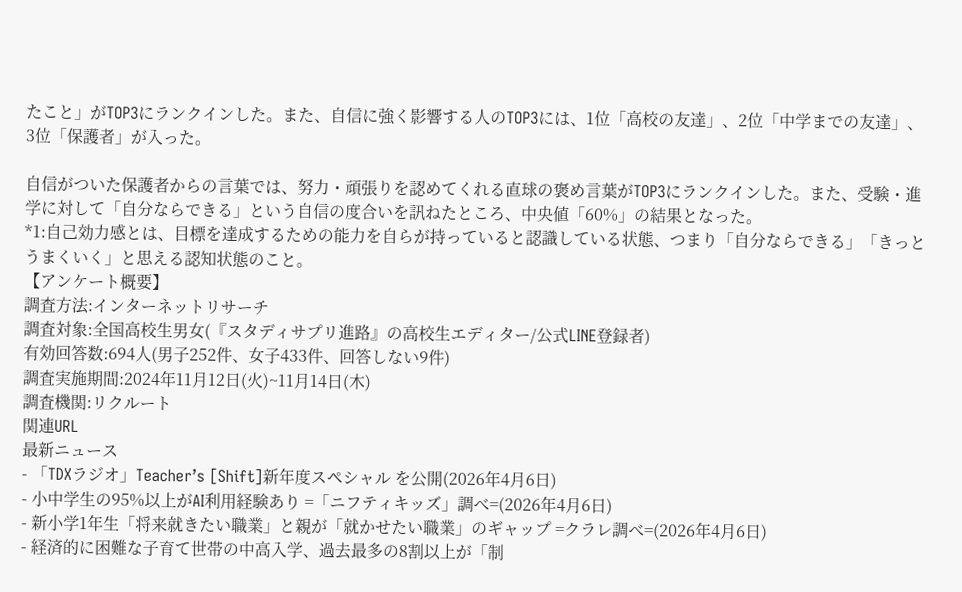たこと」がTOP3にランクインした。また、自信に強く影響する人のTOP3には、1位「高校の友達」、2位「中学までの友達」、3位「保護者」が入った。

自信がついた保護者からの言葉では、努力・頑張りを認めてくれる直球の褒め言葉がTOP3にランクインした。また、受験・進学に対して「自分ならできる」という自信の度合いを訊ねたところ、中央値「60%」の結果となった。
*1:自己効力感とは、目標を達成するための能力を自らが持っていると認識している状態、つまり「自分ならできる」「きっとうまくいく」と思える認知状態のこと。
【アンケート概要】
調査方法:インターネットリサーチ
調査対象:全国高校生男女(『スタディサプリ進路』の高校生エディター/公式LINE登録者)
有効回答数:694人(男子252件、女子433件、回答しない9件)
調査実施期間:2024年11月12日(火)~11月14日(木)
調査機関:リクルート
関連URL
最新ニュース
- 「TDXラジオ」Teacher’s [Shift]新年度スペシャル を公開(2026年4月6日)
- 小中学生の95%以上がAI利用経験あり =「ニフティキッズ」調べ=(2026年4月6日)
- 新小学1年生「将来就きたい職業」と親が「就かせたい職業」のギャップ =クラレ調べ=(2026年4月6日)
- 経済的に困難な子育て世帯の中高入学、過去最多の8割以上が「制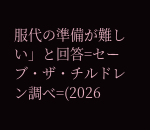服代の準備が難しい」と回答=セーブ・ザ・チルドレン調べ=(2026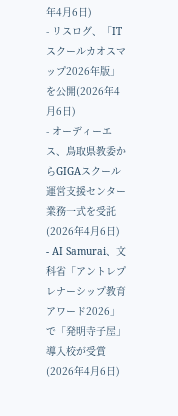年4月6日)
- リスログ、「ITスクールカオスマップ2026年版」を公開(2026年4月6日)
- オーディーエス、鳥取県教委からGIGAスクール運営支援センター業務一式を受託(2026年4月6日)
- AI Samurai、文科省「アントレプレナーシップ教育アワード2026」で「発明寺子屋」導入校が受賞(2026年4月6日)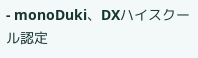- monoDuki、DXハイスクール認定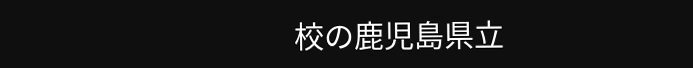校の鹿児島県立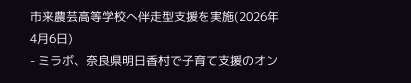市来農芸高等学校へ伴走型支援を実施(2026年4月6日)
- ミラボ、奈良県明日香村で子育て支援のオン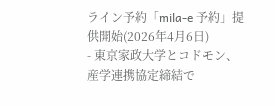ライン予約「mila-e 予約」提供開始(2026年4月6日)
- 東京家政大学とコドモン、産学連携協定締結で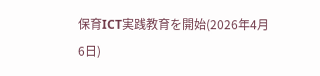保育ICT実践教育を開始(2026年4月6日)